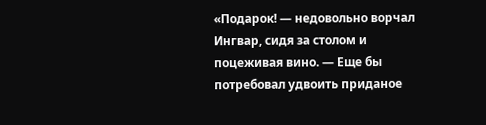«Подарок! — недовольно ворчал Ингвар, сидя за столом и поцеживая вино. — Еще бы потребовал удвоить приданое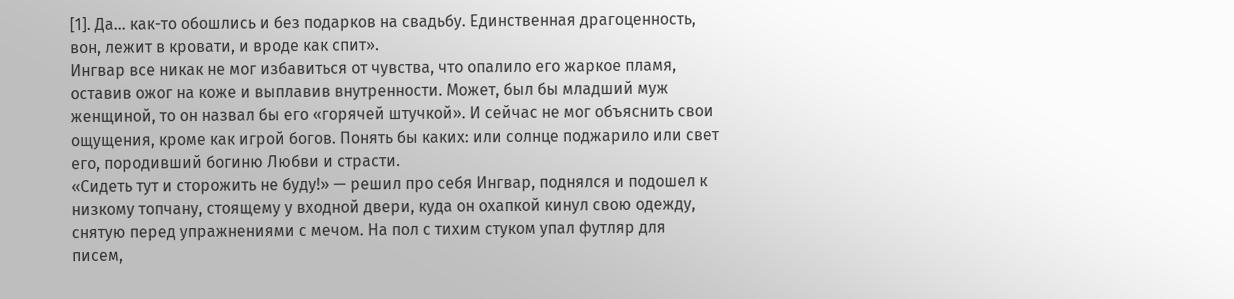[1]. Да… как-то обошлись и без подарков на свадьбу. Единственная драгоценность, вон, лежит в кровати, и вроде как спит».
Ингвар все никак не мог избавиться от чувства, что опалило его жаркое пламя, оставив ожог на коже и выплавив внутренности. Может, был бы младший муж женщиной, то он назвал бы его «горячей штучкой». И сейчас не мог объяснить свои ощущения, кроме как игрой богов. Понять бы каких: или солнце поджарило или свет его, породивший богиню Любви и страсти.
«Сидеть тут и сторожить не буду!» — решил про себя Ингвар, поднялся и подошел к низкому топчану, стоящему у входной двери, куда он охапкой кинул свою одежду, снятую перед упражнениями с мечом. На пол с тихим стуком упал футляр для писем,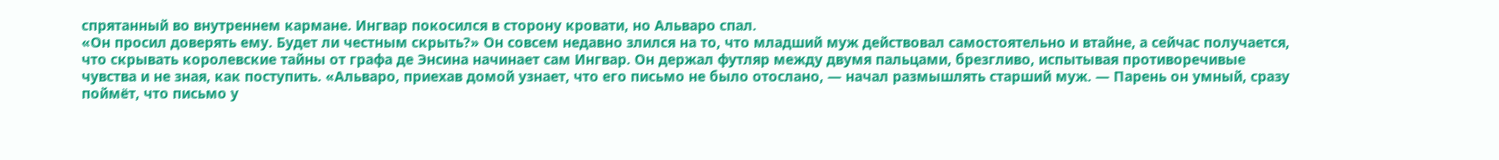спрятанный во внутреннем кармане. Ингвар покосился в сторону кровати, но Альваро спал.
«Он просил доверять ему. Будет ли честным скрыть?» Он совсем недавно злился на то, что младший муж действовал самостоятельно и втайне, а сейчас получается, что скрывать королевские тайны от графа де Энсина начинает сам Ингвар. Он держал футляр между двумя пальцами, брезгливо, испытывая противоречивые чувства и не зная, как поступить. «Альваро, приехав домой узнает, что его письмо не было отослано, — начал размышлять старший муж. — Парень он умный, сразу поймёт, что письмо у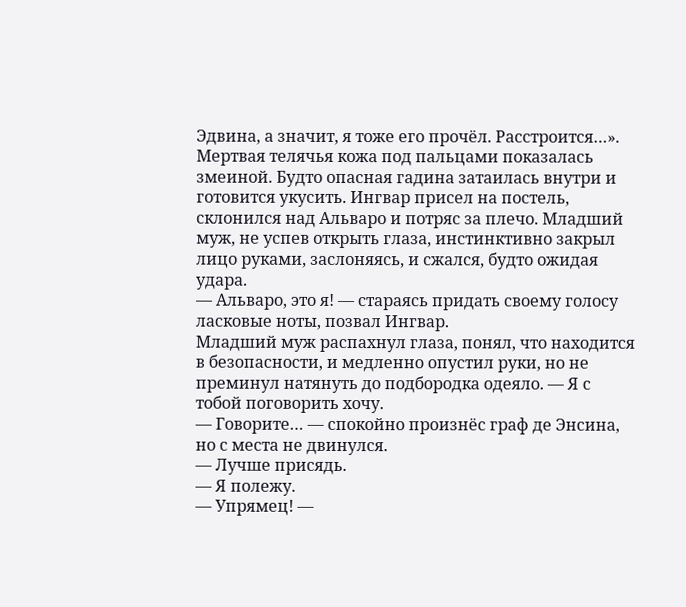Эдвина, а значит, я тоже его прочёл. Расстроится…».
Мертвая телячья кожа под пальцами показалась змеиной. Будто опасная гадина затаилась внутри и готовится укусить. Ингвар присел на постель, склонился над Альваро и потряс за плечо. Младший муж, не успев открыть глаза, инстинктивно закрыл лицо руками, заслоняясь, и сжался, будто ожидая удара.
— Альваро, это я! — стараясь придать своему голосу ласковые ноты, позвал Ингвар.
Младший муж распахнул глаза, понял, что находится в безопасности, и медленно опустил руки, но не преминул натянуть до подбородка одеяло. — Я с тобой поговорить хочу.
— Говорите… — спокойно произнёс граф де Энсина, но с места не двинулся.
— Лучше присядь.
— Я полежу.
— Упрямец! —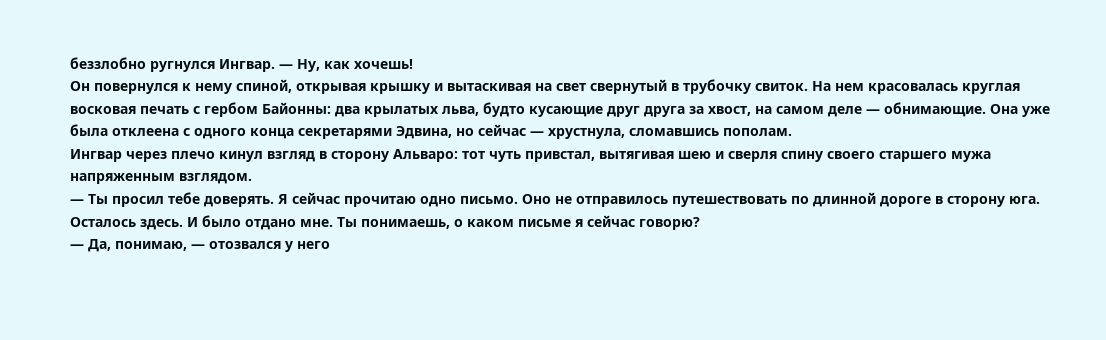беззлобно ругнулся Ингвар. — Ну, как хочешь!
Он повернулся к нему спиной, открывая крышку и вытаскивая на свет свернутый в трубочку свиток. На нем красовалась круглая восковая печать с гербом Байонны: два крылатых льва, будто кусающие друг друга за хвост, на самом деле — обнимающие. Она уже была отклеена с одного конца секретарями Эдвина, но сейчас — хрустнула, сломавшись пополам.
Ингвар через плечо кинул взгляд в сторону Альваро: тот чуть привстал, вытягивая шею и сверля спину своего старшего мужа напряженным взглядом.
— Ты просил тебе доверять. Я сейчас прочитаю одно письмо. Оно не отправилось путешествовать по длинной дороге в сторону юга. Осталось здесь. И было отдано мне. Ты понимаешь, о каком письме я сейчас говорю?
— Да, понимаю, — отозвался у него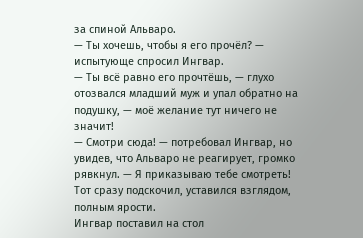за спиной Альваро.
— Ты хочешь, чтобы я его прочёл? — испытующе спросил Ингвар.
— Ты всё равно его прочтёшь, — глухо отозвался младший муж и упал обратно на подушку, — моё желание тут ничего не значит!
— Смотри сюда! — потребовал Ингвар, но увидев, что Альваро не реагирует, громко рявкнул. — Я приказываю тебе смотреть!
Тот сразу подскочил, уставился взглядом, полным ярости.
Ингвар поставил на стол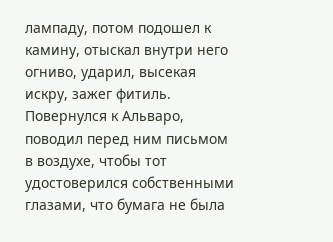лампаду, потом подошел к камину, отыскал внутри него огниво, ударил, высекая искру, зажег фитиль. Повернулся к Альваро, поводил перед ним письмом в воздухе, чтобы тот удостоверился собственными глазами, что бумага не была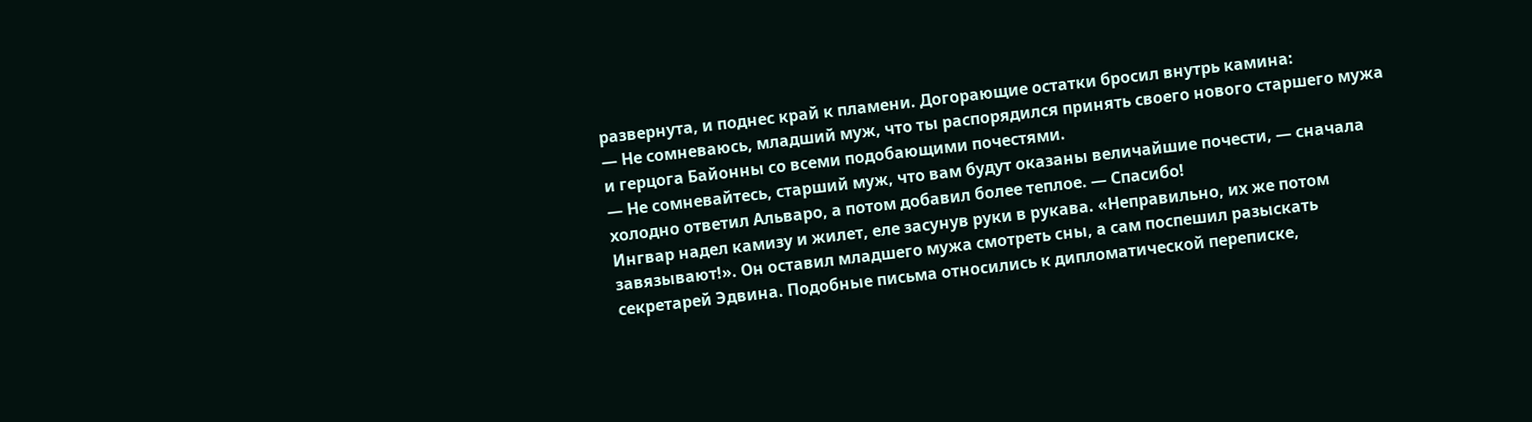развернута, и поднес край к пламени. Догорающие остатки бросил внутрь камина:
— Не сомневаюсь, младший муж, что ты распорядился принять своего нового старшего мужа и герцога Байонны со всеми подобающими почестями.
— Не сомневайтесь, старший муж, что вам будут оказаны величайшие почести, — сначала холодно ответил Альваро, а потом добавил более теплое. — Спасибо!
Ингвар надел камизу и жилет, еле засунув руки в рукава. «Неправильно, их же потом завязывают!». Он оставил младшего мужа смотреть сны, а сам поспешил разыскать секретарей Эдвина. Подобные письма относились к дипломатической переписке,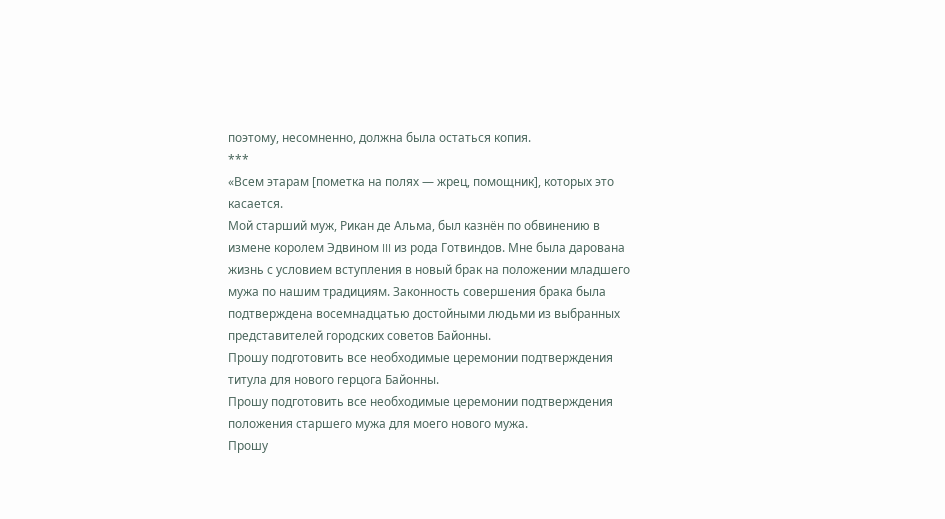поэтому, несомненно, должна была остаться копия.
***
«Всем этарам [пометка на полях — жрец, помощник], которых это касается.
Мой старший муж, Рикан де Альма, был казнён по обвинению в измене королем Эдвином III из рода Готвиндов. Мне была дарована жизнь с условием вступления в новый брак на положении младшего мужа по нашим традициям. Законность совершения брака была подтверждена восемнадцатью достойными людьми из выбранных представителей городских советов Байонны.
Прошу подготовить все необходимые церемонии подтверждения титула для нового герцога Байонны.
Прошу подготовить все необходимые церемонии подтверждения положения старшего мужа для моего нового мужа.
Прошу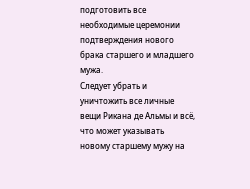подготовить все необходимые церемонии подтверждения нового брака старшего и младшего мужа.
Следует убрать и уничтожить все личные вещи Рикана де Альмы и всё, что может указывать новому старшему мужу на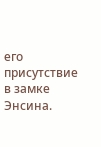его присутствие в замке Энсина.